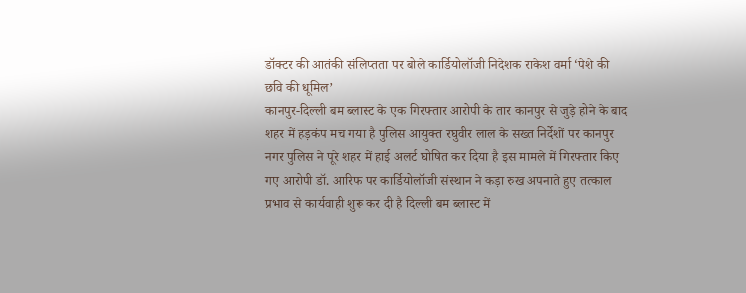डॉक्टर की आतंकी संलिप्तता पर बोले कार्डियोलॉजी निदेशक राकेश वर्मा ‘पेशे की छवि की धूमिल’
कानपुर-दिल्ली बम ब्लास्ट के एक गिरफ्तार आरोपी के तार कानपुर से जुड़े होने के बाद शहर में हड़कंप मच गया है पुलिस आयुक्त रघुवीर लाल के सख्त निर्देशों पर कानपुर नगर पुलिस ने पूरे शहर में हाई अलर्ट घोषित कर दिया है इस मामले में गिरफ्तार किए गए आरोपी डॉ. आरिफ पर कार्डियोलॉजी संस्थान ने कड़ा रुख अपनाते हुए तत्काल प्रभाव से कार्यवाही शुरू कर दी है दिल्ली बम ब्लास्ट में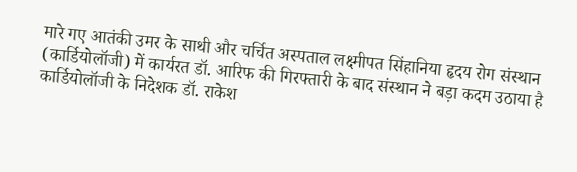मारे गए आतंकी उमर के साथी और चर्चित अस्पताल लक्ष्मीपत सिंहानिया हृदय रोग संस्थान (कार्डियोलॉजी) में कार्यरत डॉ. आरिफ की गिरफ्तारी के बाद संस्थान ने बड़ा कदम उठाया है कार्डियोलॉजी के निदेशक डॉ. राकेश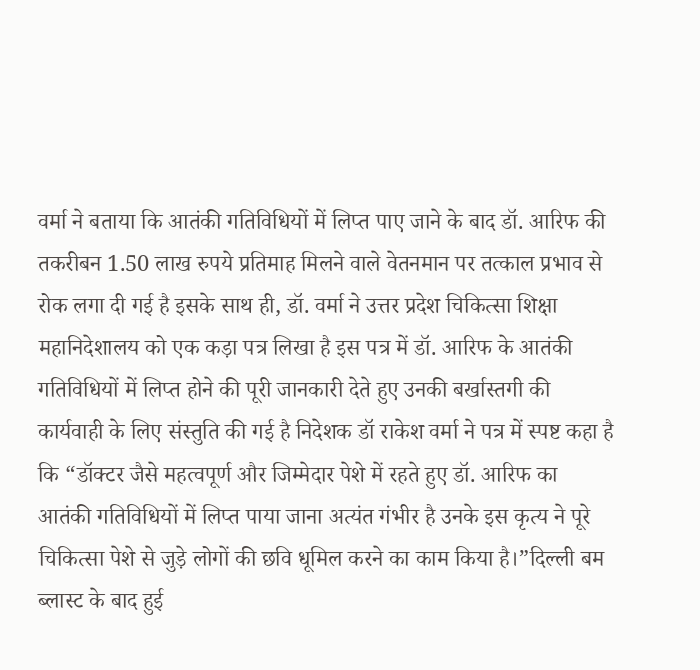वर्मा ने बताया कि आतंकी गतिविधियों में लिप्त पाए जाने के बाद डॉ. आरिफ की तकरीबन 1.50 लाख रुपये प्रतिमाह मिलने वाले वेतनमान पर तत्काल प्रभाव से रोक लगा दी गई है इसके साथ ही, डॉ. वर्मा ने उत्तर प्रदेश चिकित्सा शिक्षा महानिदेशालय को एक कड़ा पत्र लिखा है इस पत्र में डॉ. आरिफ के आतंकी गतिविधियों में लिप्त होने की पूरी जानकारी देते हुए उनकी बर्खास्तगी की कार्यवाही के लिए संस्तुति की गई है निदेशक डॉ राकेश वर्मा ने पत्र में स्पष्ट कहा है कि “डॉक्टर जैसे महत्वपूर्ण और जिम्मेदार पेशे में रहते हुए डॉ. आरिफ का आतंकी गतिविधियों में लिप्त पाया जाना अत्यंत गंभीर है उनके इस कृत्य ने पूरे चिकित्सा पेशे से जुड़े लोगों की छवि धूमिल करने का काम किया है।”दिल्ली बम ब्लास्ट के बाद हुई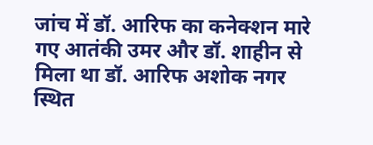जांच में डॉ. आरिफ का कनेक्शन मारे गए आतंकी उमर और डॉ. शाहीन से मिला था डॉ. आरिफ अशोक नगर स्थित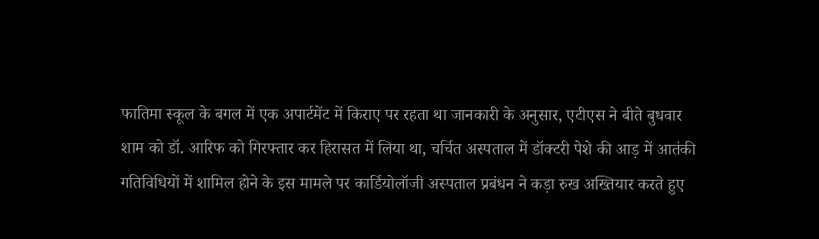फातिमा स्कूल के बगल में एक अपार्टमेंट में किराए पर रहता था जानकारी के अनुसार, एटीएस ने बीते बुधवार शाम को डॉ. आरिफ को गिरफ्तार कर हिरासत में लिया था, चर्चित अस्पताल में डॉक्टरी पेशे की आड़ में आतंकी गतिविधियों में शामिल होने के इस मामले पर कार्डियोलॉजी अस्पताल प्रबंधन ने कड़ा रुख अख्तियार करते हुए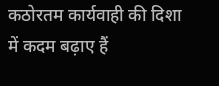कठोरतम कार्यवाही की दिशा में कदम बढ़ाए हैं